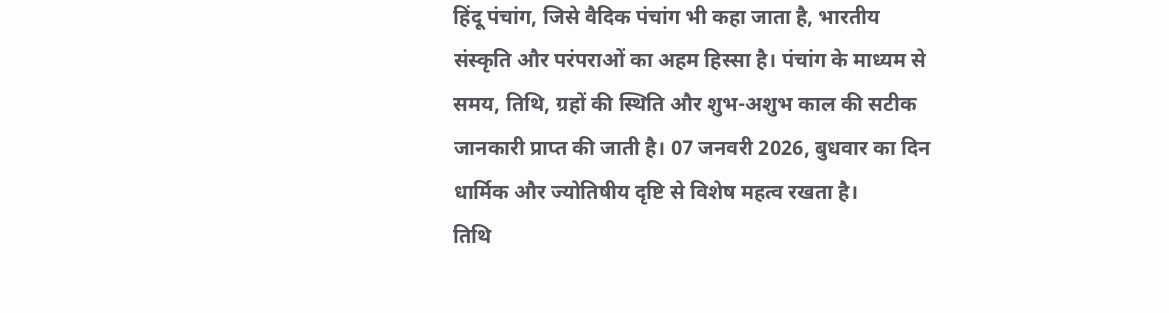हिंदू पंचांग, जिसे वैदिक पंचांग भी कहा जाता है, भारतीय संस्कृति और परंपराओं का अहम हिस्सा है। पंचांग के माध्यम से समय, तिथि, ग्रहों की स्थिति और शुभ-अशुभ काल की सटीक जानकारी प्राप्त की जाती है। 07 जनवरी 2026, बुधवार का दिन धार्मिक और ज्योतिषीय दृष्टि से विशेष महत्व रखता है।
तिथि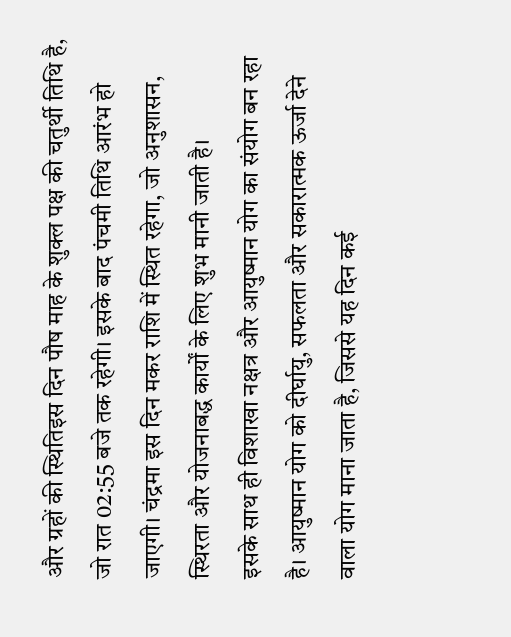और ग्रहों की स्थितिइस दिन पौष माह के शुक्ल पक्ष की चतुर्थी तिथि है, जो रात 02:55 बजे तक रहेगी। इसके बाद पंचमी तिथि आरंभ हो जाएगी। चंद्रमा इस दिन मकर राशि में स्थित रहेगा, जो अनुशासन, स्थिरता और योजनाबद्ध कार्यों के लिए शुभ मानी जाती है।
इसके साथ ही विशाखा नक्षत्र और आयुष्मान योग का संयोग बन रहा है। आयुष्मान योग को दीर्घायु, सफलता और सकारात्मक ऊर्जा देने वाला योग माना जाता है, जिससे यह दिन कई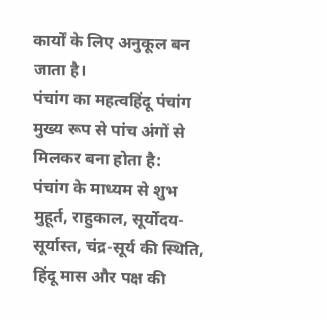कार्यों के लिए अनुकूल बन जाता है।
पंचांग का महत्वहिंदू पंचांग मुख्य रूप से पांच अंगों से मिलकर बना होता है:
पंचांग के माध्यम से शुभ मुहूर्त, राहुकाल, सूर्योदय-सूर्यास्त, चंद्र-सूर्य की स्थिति, हिंदू मास और पक्ष की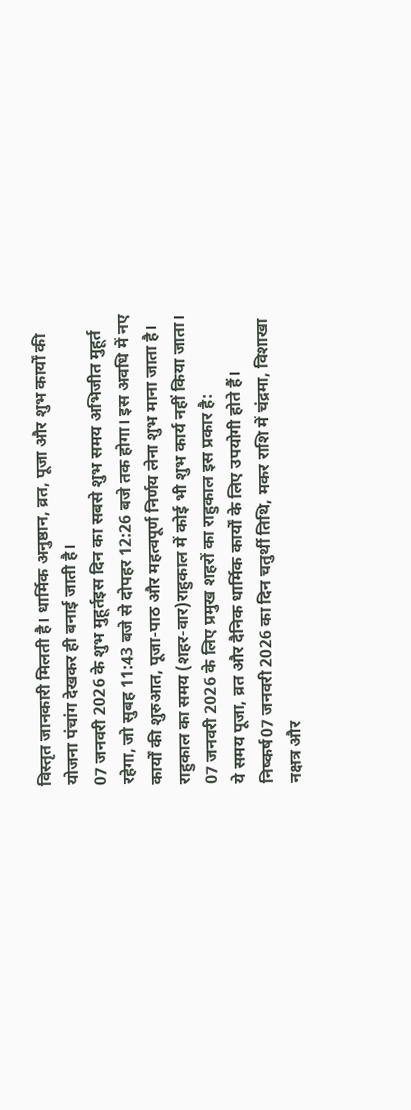विस्तृत जानकारी मिलती है। धार्मिक अनुष्ठान, व्रत, पूजा और शुभ कार्यों की योजना पंचांग देखकर ही बनाई जाती है।
07 जनवरी 2026 के शुभ मुहूर्तइस दिन का सबसे शुभ समय अभिजीत मुहूर्त रहेगा, जो सुबह 11:43 बजे से दोपहर 12:26 बजे तक होगा। इस अवधि में नए कार्यों की शुरुआत, पूजा-पाठ और महत्वपूर्ण निर्णय लेना शुभ माना जाता है।
राहुकाल का समय (शहर-वार)राहुकाल में कोई भी शुभ कार्य नहीं किया जाता। 07 जनवरी 2026 के लिए प्रमुख शहरों का राहुकाल इस प्रकार है:
ये समय पूजा, व्रत और दैनिक धार्मिक कार्यों के लिए उपयोगी होते हैं।
निष्कर्ष07 जनवरी 2026 का दिन चतुर्थी तिथि, मकर राशि में चंद्रमा, विशाखा नक्षत्र और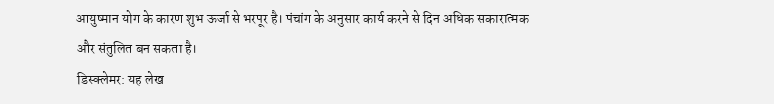आयुष्मान योग के कारण शुभ ऊर्जा से भरपूर है। पंचांग के अनुसार कार्य करने से दिन अधिक सकारात्मक और संतुलित बन सकता है।
डिस्क्लेमर: यह लेख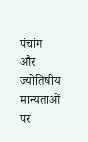पंचांग और ज्योतिषीय मान्यताओं पर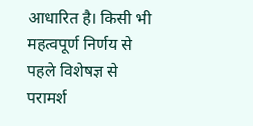आधारित है। किसी भी महत्वपूर्ण निर्णय से पहले विशेषज्ञ से परामर्श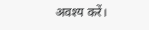अवश्य करें।